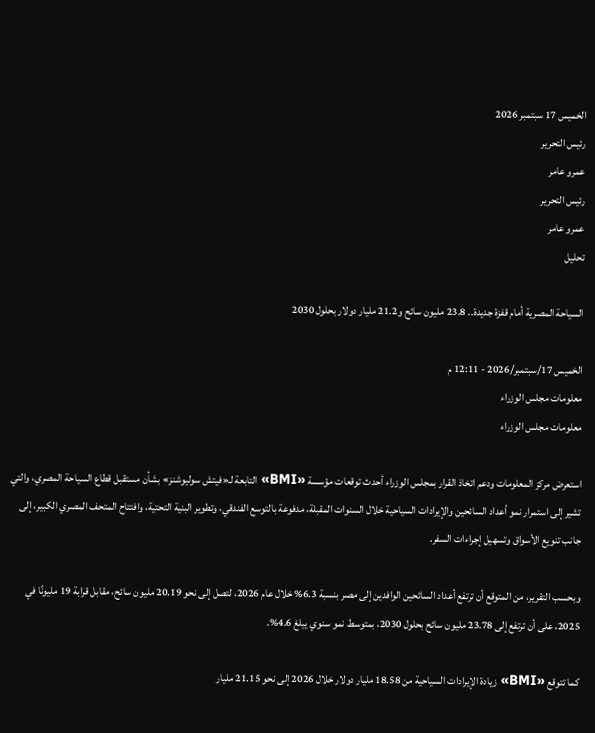الخميس 17 سبتمبر 2026
رئيس التحرير
عمرو عامر
رئيس التحرير
عمرو عامر
تحليل

السياحة المصرية أمام قفزة جديدة.. 23.8 مليون سائح و21.2 مليار دولار بحلول 2030

الخميس 17/سبتمبر/2026 - 12:11 م
معلومات مجلس الوزراء
معلومات مجلس الوزراء

استعرض مركز المعلومات ودعم اتخاذ القرار بمجلس الوزراء أحدث توقعات مؤسسة «BMI» التابعة لـ«فيتش سوليوشنز» بشأن مستقبل قطاع السياحة المصري، والتي تشير إلى استمرار نمو أعداد السائحين والإيرادات السياحية خلال السنوات المقبلة، مدفوعة بالتوسع الفندقي، وتطوير البنية التحتية، وافتتاح المتحف المصري الكبير، إلى جانب تنويع الأسواق وتسهيل إجراءات السفر.

وبحسب التقرير، من المتوقع أن ترتفع أعداد السائحين الوافدين إلى مصر بنسبة 6.3% خلال عام 2026، لتصل إلى نحو 20.19 مليون سائح، مقابل قرابة 19 مليونًا في 2025، على أن ترتفع إلى 23.78 مليون سائح بحلول 2030، بمتوسط نمو سنوي يبلغ 4.6%.

كما تتوقع «BMI» زيادة الإيرادات السياحية من 18.58 مليار دولار خلال 2026 إلى نحو 21.15 مليار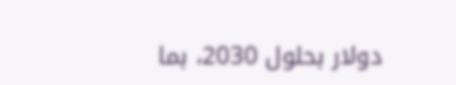دولار بحلول 2030، بما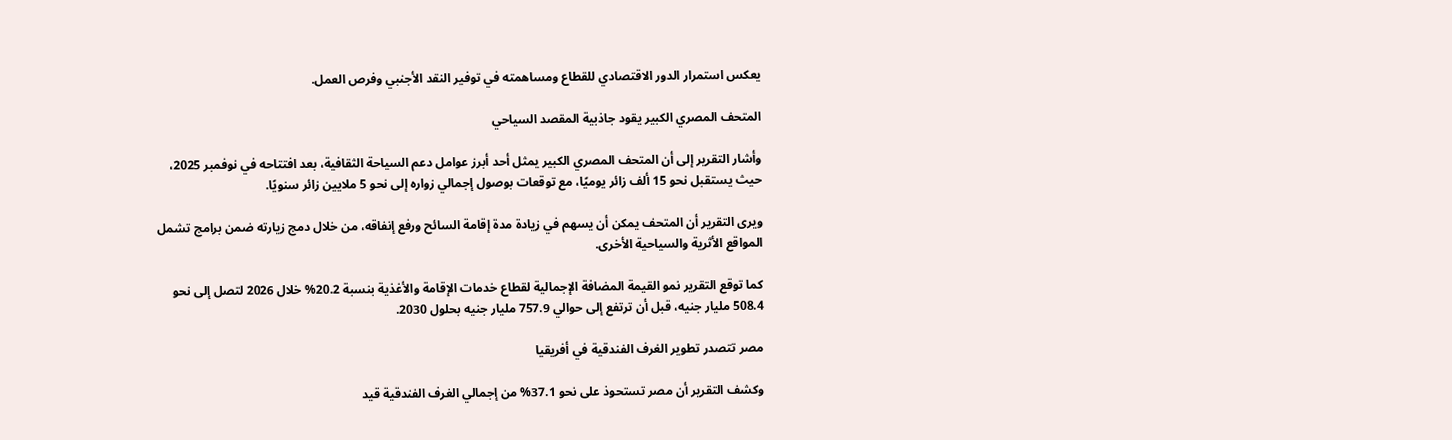يعكس استمرار الدور الاقتصادي للقطاع ومساهمته في توفير النقد الأجنبي وفرص العمل.

المتحف المصري الكبير يقود جاذبية المقصد السياحي

وأشار التقرير إلى أن المتحف المصري الكبير يمثل أحد أبرز عوامل دعم السياحة الثقافية، بعد افتتاحه في نوفمبر 2025، حيث يستقبل نحو 15 ألف زائر يوميًا، مع توقعات بوصول إجمالي زواره إلى نحو 5 ملايين زائر سنويًا.

ويرى التقرير أن المتحف يمكن أن يسهم في زيادة مدة إقامة السائح ورفع إنفاقه، من خلال دمج زيارته ضمن برامج تشمل المواقع الأثرية والسياحية الأخرى.

كما توقع التقرير نمو القيمة المضافة الإجمالية لقطاع خدمات الإقامة والأغذية بنسبة 20.2% خلال 2026 لتصل إلى نحو 508.4 مليار جنيه، قبل أن ترتفع إلى حوالي 757.9 مليار جنيه بحلول 2030.

مصر تتصدر تطوير الغرف الفندقية في أفريقيا

وكشف التقرير أن مصر تستحوذ على نحو 37.1% من إجمالي الغرف الفندقية قيد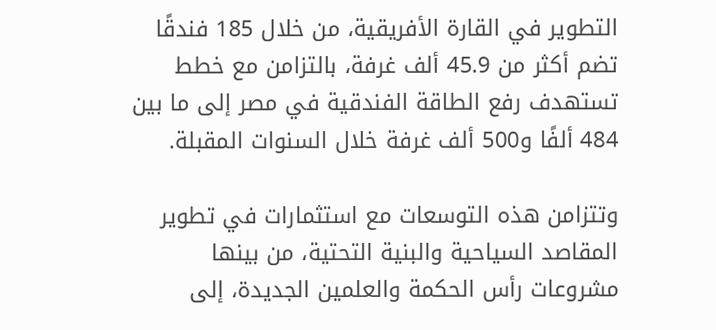التطوير في القارة الأفريقية، من خلال 185 فندقًا تضم أكثر من 45.9 ألف غرفة، بالتزامن مع خطط تستهدف رفع الطاقة الفندقية في مصر إلى ما بين 484 ألفًا و500 ألف غرفة خلال السنوات المقبلة.

وتتزامن هذه التوسعات مع استثمارات في تطوير المقاصد السياحية والبنية التحتية، من بينها مشروعات رأس الحكمة والعلمين الجديدة، إلى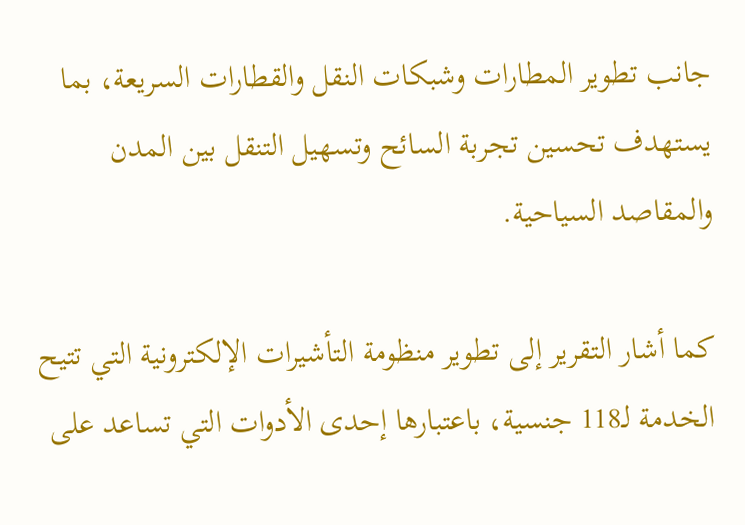جانب تطوير المطارات وشبكات النقل والقطارات السريعة، بما يستهدف تحسين تجربة السائح وتسهيل التنقل بين المدن والمقاصد السياحية.

كما أشار التقرير إلى تطوير منظومة التأشيرات الإلكترونية التي تتيح الخدمة لـ118 جنسية، باعتبارها إحدى الأدوات التي تساعد على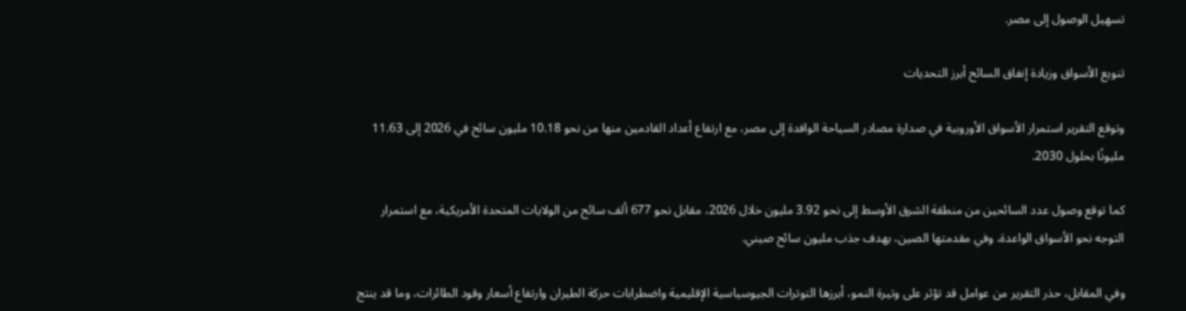تسهيل الوصول إلى مصر.

تنويع الأسواق وزيادة إنفاق السائح أبرز التحديات

وتوقع التقرير استمرار الأسواق الأوروبية في صدارة مصادر السياحة الوافدة إلى مصر، مع ارتفاع أعداد القادمين منها من نحو 10.18 مليون سائح في 2026 إلى 11.63 مليونًا بحلول 2030.

كما توقع وصول عدد السائحين من منطقة الشرق الأوسط إلى نحو 3.92 مليون خلال 2026، مقابل نحو 677 ألف سائح من الولايات المتحدة الأمريكية، مع استمرار التوجه نحو الأسواق الواعدة، وفي مقدمتها الصين، بهدف جذب مليون سائح صيني.

وفي المقابل، حذر التقرير من عوامل قد تؤثر على وتيرة النمو، أبرزها التوترات الجيوسياسية الإقليمية واضطرابات حركة الطيران وارتفاع أسعار وقود الطائرات، وما قد ينتج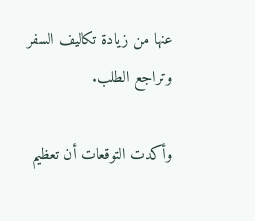عنها من زيادة تكاليف السفر وتراجع الطلب.

وأكدت التوقعات أن تعظيم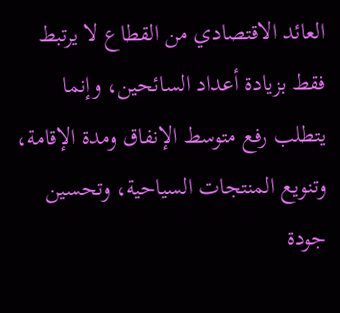العائد الاقتصادي من القطاع لا يرتبط فقط بزيادة أعداد السائحين، وإنما يتطلب رفع متوسط الإنفاق ومدة الإقامة، وتنويع المنتجات السياحية، وتحسين جودة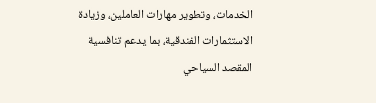الخدمات، وتطوير مهارات العاملين، وزيادة الاستثمارات الفندقية، بما يدعم تنافسية المقصد السياحي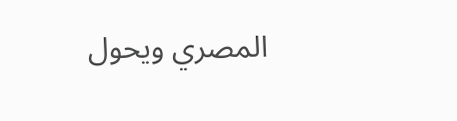المصري ويحول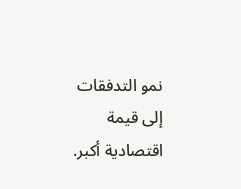نمو التدفقات إلى قيمة اقتصادية أكبر.